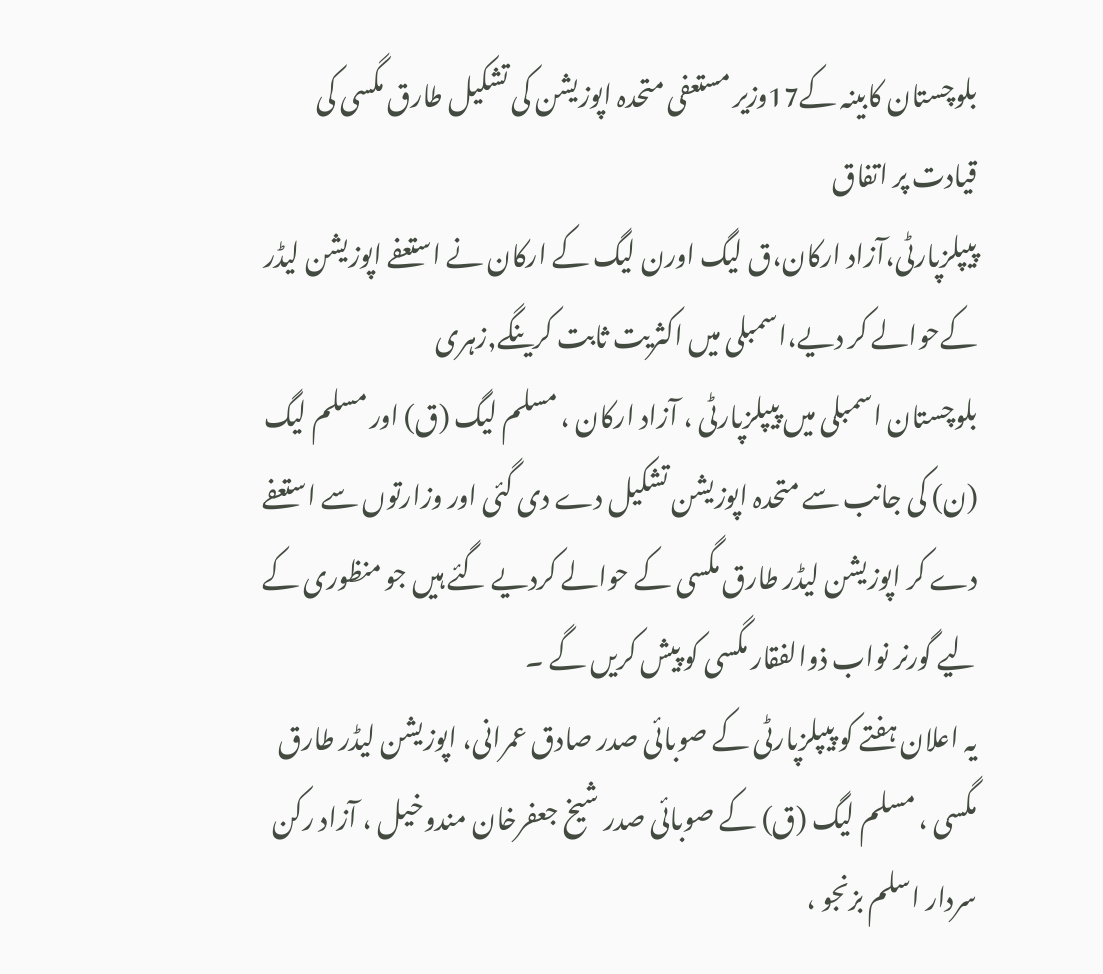بلوچستان کابینہ کے17وزیر مستعفی متحدہ اپوزیشن کی تشکیل طارق مگسی کی قیادت پر اتفاق
پیپلزپارٹی،آزاد ارکان،ق لیگ اورن لیگ کے ارکان نے استعفے اپوزیشن لیڈر کےحوالے کر دیے،اسمبلی میں اکثریت ثابت کرینگے,زہری
بلوچستان اسمبلی میں پیپلزپارٹی ، آزاد ارکان ، مسلم لیگ (ق) اور مسلم لیگ (ن) کی جانب سے متحدہ اپوزیشن تشکیل دے دی گئی اور وزارتوں سے استعفے دے کر اپوزیشن لیڈر طارق مگسی کے حوالے کردیے گئے ہیں جو منظوری کے لیے گورنر نواب ذوالفقار مگسی کو پیش کریں گے ۔
یہ اعلان ہفتے کو پیپلزپارٹی کے صوبائی صدر صادق عمرانی، اپوزیشن لیڈر طارق مگسی ، مسلم لیگ (ق) کے صوبائی صدر شیخ جعفرخان مندوخیل ، آزاد رکن سردار اسلم بزنجو ،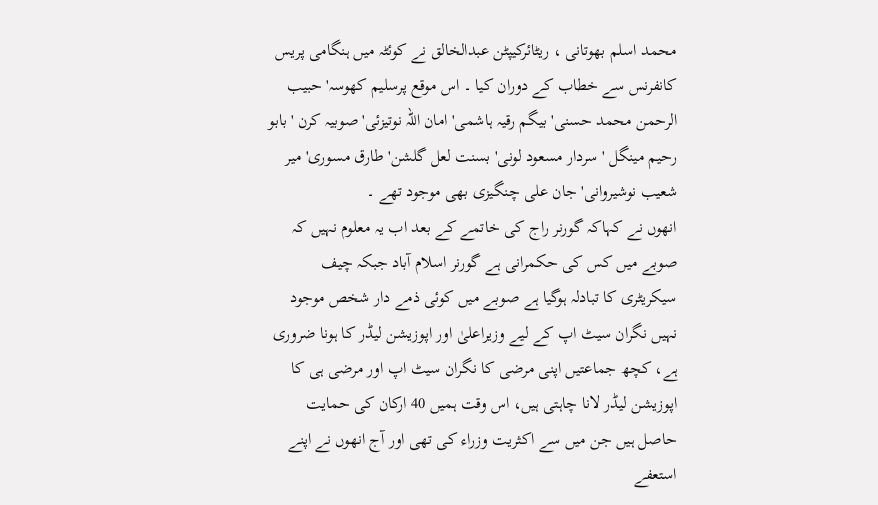محمد اسلم بھوتانی ، ریٹائرکیپٹن عبدالخالق نے کوئٹہ میں ہنگامی پریس کانفرنس سے خطاب کے دوران کیا ۔ اس موقع پرسلیم کھوسہ' حبیب الرحمن محمد حسنی' بیگم رقیہ ہاشمی' امان اللہ نوتیزئی'صوبیہ کرن ' بابو رحیم مینگل ' سردار مسعود لونی' بسنت لعل گلشن' طارق مسوری' میر شعیب نوشیروانی' جان علی چنگیزی بھی موجود تھے ۔
انھوں نے کہاکہ گورنر راج کی خاتمے کے بعد اب یہ معلوم نہیں کہ صوبے میں کس کی حکمرانی ہے گورنر اسلام آباد جبکہ چیف سیکریٹری کا تبادلہ ہوگیا ہے صوبے میں کوئی ذمے دار شخص موجود نہیں نگران سیٹ اپ کے لیے وزیراعلیٰ اور اپوزیشن لیڈر کا ہونا ضروری ہے، کچھ جماعتیں اپنی مرضی کا نگران سیٹ اپ اور مرضی ہی کا اپوزیشن لیڈر لانا چاہتی ہیں، اس وقت ہمیں 40 ارکان کی حمایت حاصل ہیں جن میں سے اکثریت وزراء کی تھی اور آج انھوں نے اپنے استعفے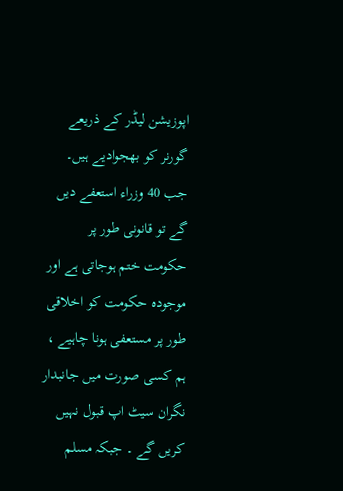اپوزیشن لیڈر کے ذریعے گورنر کو بھجوادیے ہیں۔
جب 40 وزراء استعفے دیں گے تو قانونی طور پر حکومت ختم ہوجاتی ہے اور موجودہ حکومت کو اخلاقی طور پر مستعفی ہونا چاہیے ، ہم کسی صورت میں جانبدار نگران سیٹ اپ قبول نہیں کریں گے ۔ جبکہ مسلم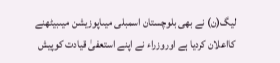لیگ(ن) نے بھی بلوچستان اسمبلی میںاپوزیشن میںبیٹھنے کااعلان کردیا ہے اوروزراء نے اپنے استعفیٰ قیادت کوپیش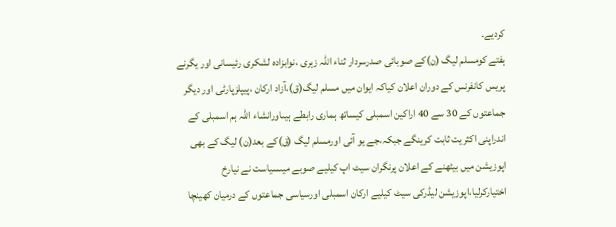کردیے۔
ہفتے کومسلم لیگ (ن)کے صوبائی صدرسردار ثناء اللہ زہری ،نوابزادہ لشکری رئیسانی اور یگرنے پریس کانفرنس کے دوران اعلان کیاکہ ایوان میں مسلم لیگ(ق)،آزاد ارکان ،پیپلزپارٹی اور دیگر جماعتوں کے 30 سے 40 اراکین اسمبلی کیساتھ ہماری رابطے ہیںاورانشاء اللہ ہم اسمبلی کے اندراپنی اکثریت ثابت کرینگے جبکہ،جے یو آئی اورمسلم لیگ (ق)کے بعد(ن) لیگ کے بھی اپوزیشن میں بیٹھنے کے اعلان پرنگران سیٹ اپ کیلیے صوبے میںسیاست نے نیارخ اختیارکرلیا،اپوزیشن لیڈرکی سیٹ کیلیے ارکان اسمبلی اورسیاسی جماعتوں کے درمیان کھینچا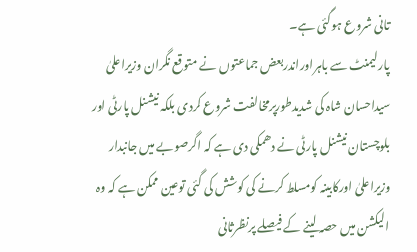تانی شروع ہوگئی ہے۔
پارلیمنٹ سے باہراوراندربعض جماعتوں نے متوقع نگران وزیراعلیٰ سیداحسان شاہ کی شدیدطورپرمخالفت شروع کردی بلکہ نیشنل پارٹی اور بلوچستان نیشنل پارٹی نے دھمکی دی ہے کہ اگرصوبے میں جانبدار وزیراعلیٰ اورکابینہ کومسلط کرنے کی کوشش کی گئی توعین ممکن ہے کہ وہ الیکشن میں حصہ لینے کے فیصلے پرنظرثانی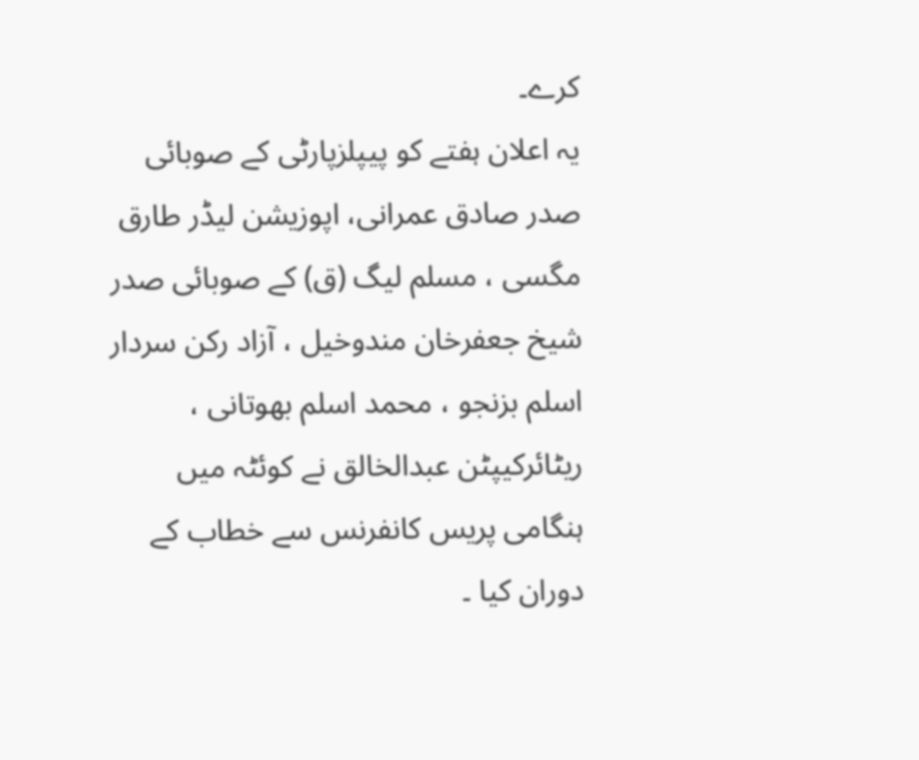کرے۔
یہ اعلان ہفتے کو پیپلزپارٹی کے صوبائی صدر صادق عمرانی، اپوزیشن لیڈر طارق مگسی ، مسلم لیگ (ق) کے صوبائی صدر شیخ جعفرخان مندوخیل ، آزاد رکن سردار اسلم بزنجو ، محمد اسلم بھوتانی ، ریٹائرکیپٹن عبدالخالق نے کوئٹہ میں ہنگامی پریس کانفرنس سے خطاب کے دوران کیا ۔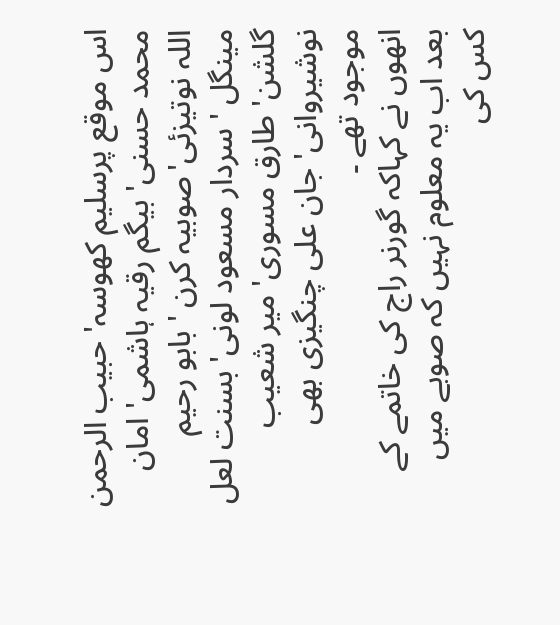اس موقع پرسلیم کھوسہ' حبیب الرحمن محمد حسنی' بیگم رقیہ ہاشمی' امان اللہ نوتیزئی'صوبیہ کرن ' بابو رحیم مینگل ' سردار مسعود لونی' بسنت لعل گلشن' طارق مسوری' میر شعیب نوشیروانی' جان علی چنگیزی بھی موجود تھے ۔
انھوں نے کہاکہ گورنر راج کی خاتمے کے بعد اب یہ معلوم نہیں کہ صوبے میں کس کی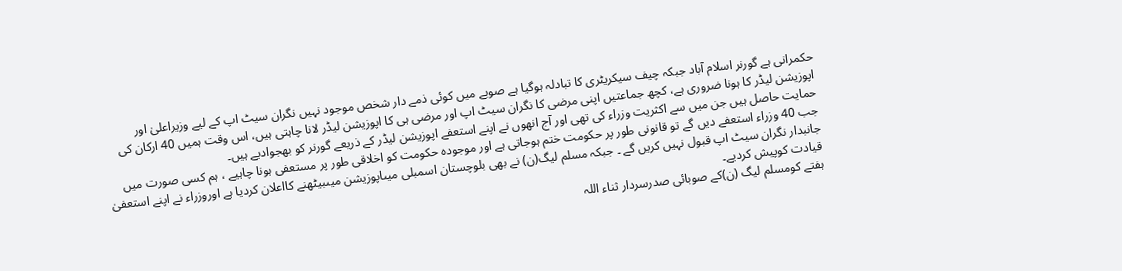حکمرانی ہے گورنر اسلام آباد جبکہ چیف سیکریٹری کا تبادلہ ہوگیا ہے صوبے میں کوئی ذمے دار شخص موجود نہیں نگران سیٹ اپ کے لیے وزیراعلیٰ اور اپوزیشن لیڈر کا ہونا ضروری ہے، کچھ جماعتیں اپنی مرضی کا نگران سیٹ اپ اور مرضی ہی کا اپوزیشن لیڈر لانا چاہتی ہیں، اس وقت ہمیں 40 ارکان کی حمایت حاصل ہیں جن میں سے اکثریت وزراء کی تھی اور آج انھوں نے اپنے استعفے اپوزیشن لیڈر کے ذریعے گورنر کو بھجوادیے ہیں۔
جب 40 وزراء استعفے دیں گے تو قانونی طور پر حکومت ختم ہوجاتی ہے اور موجودہ حکومت کو اخلاقی طور پر مستعفی ہونا چاہیے ، ہم کسی صورت میں جانبدار نگران سیٹ اپ قبول نہیں کریں گے ۔ جبکہ مسلم لیگ(ن) نے بھی بلوچستان اسمبلی میںاپوزیشن میںبیٹھنے کااعلان کردیا ہے اوروزراء نے اپنے استعفیٰ قیادت کوپیش کردیے۔
ہفتے کومسلم لیگ (ن)کے صوبائی صدرسردار ثناء اللہ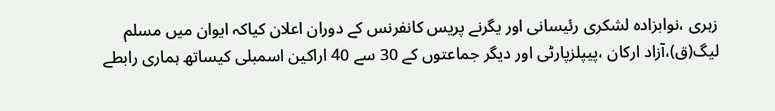زہری ،نوابزادہ لشکری رئیسانی اور یگرنے پریس کانفرنس کے دوران اعلان کیاکہ ایوان میں مسلم لیگ(ق)،آزاد ارکان ،پیپلزپارٹی اور دیگر جماعتوں کے 30 سے 40 اراکین اسمبلی کیساتھ ہماری رابطے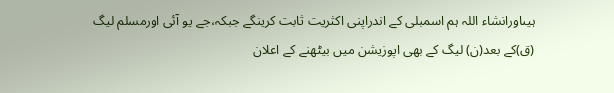ہیںاورانشاء اللہ ہم اسمبلی کے اندراپنی اکثریت ثابت کرینگے جبکہ،جے یو آئی اورمسلم لیگ (ق)کے بعد(ن) لیگ کے بھی اپوزیشن میں بیٹھنے کے اعلان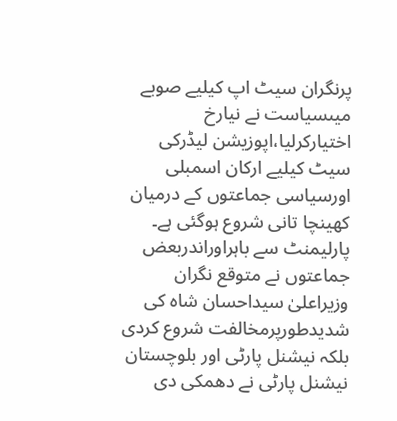پرنگران سیٹ اپ کیلیے صوبے میںسیاست نے نیارخ اختیارکرلیا،اپوزیشن لیڈرکی سیٹ کیلیے ارکان اسمبلی اورسیاسی جماعتوں کے درمیان کھینچا تانی شروع ہوگئی ہے۔
پارلیمنٹ سے باہراوراندربعض جماعتوں نے متوقع نگران وزیراعلیٰ سیداحسان شاہ کی شدیدطورپرمخالفت شروع کردی بلکہ نیشنل پارٹی اور بلوچستان نیشنل پارٹی نے دھمکی دی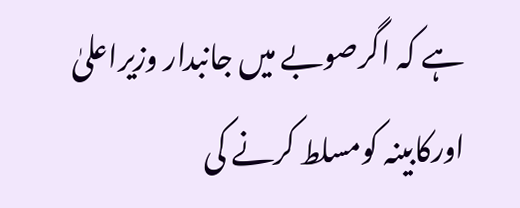ہے کہ اگرصوبے میں جانبدار وزیراعلیٰ اورکابینہ کومسلط کرنے کی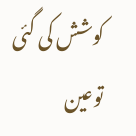کوشش کی گئی توعین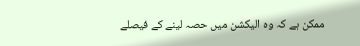ممکن ہے کہ وہ الیکشن میں حصہ لینے کے فیصلے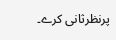پرنظرثانی کرے۔